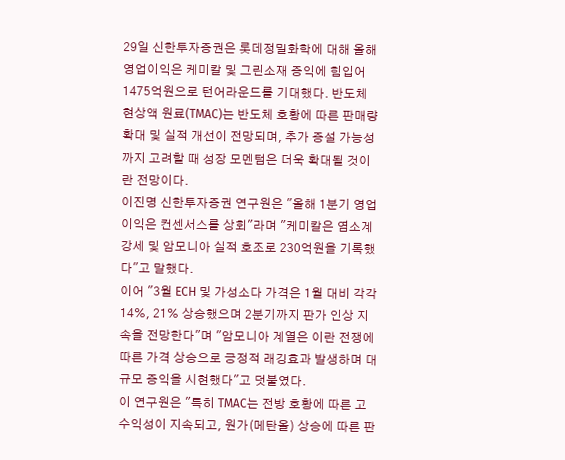29일 신한투자증권은 롯데정밀화학에 대해 올해 영업이익은 케미칼 및 그린소재 증익에 힘입어 1475억원으로 턴어라운드를 기대했다. 반도체 현상액 원료(TMAC)는 반도체 호황에 따른 판매량 확대 및 실적 개선이 전망되며, 추가 증설 가능성까지 고려할 때 성장 모멘텀은 더욱 확대될 것이란 전망이다.
이진명 신한투자증권 연구원은 "올해 1분기 영업이익은 컨센서스를 상회"라며 "케미칼은 염소계 강세 및 암모니아 실적 호조로 230억원을 기록했다"고 말했다.
이어 "3월 ECH 및 가성소다 가격은 1월 대비 각각 14%, 21% 상승했으며 2분기까지 판가 인상 지속을 전망한다"며 "암모니아 계열은 이란 전쟁에 따른 가격 상승으로 긍정적 래깅효과 발생하며 대규모 증익을 시현했다"고 덧붙였다.
이 연구원은 "특히 TMAC는 전방 호황에 따른 고수익성이 지속되고, 원가(메탄올) 상승에 따른 판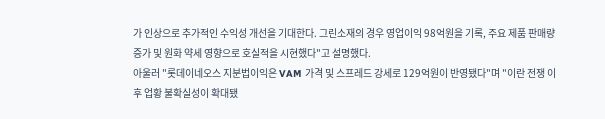가 인상으로 추가적인 수익성 개선을 기대한다. 그린소재의 경우 영업이익 98억원을 기록, 주요 제품 판매량 증가 및 원화 약세 영향으로 호실적을 시현했다"고 설명했다.
아울러 "롯데이네오스 지분법이익은 VAM 가격 및 스프레드 강세로 129억원이 반영됐다"며 "이란 전쟁 이후 업황 불확실성이 확대됐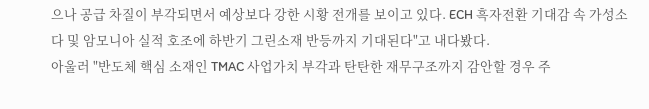으나 공급 차질이 부각되면서 예상보다 강한 시황 전개를 보이고 있다. ECH 흑자전환 기대감 속 가성소다 및 암모니아 실적 호조에 하반기 그린소재 반등까지 기대된다"고 내다봤다.
아울러 "반도체 핵심 소재인 TMAC 사업가치 부각과 탄탄한 재무구조까지 감안할 경우 주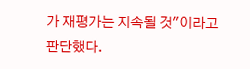가 재평가는 지속될 것"이라고 판단했다.